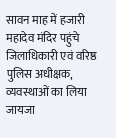सावन माह में हजारी महादेव मंदिर पहुंचे जिलाधिकारी एवं वरिष्ठ पुलिस अधीक्षक, व्यवस्थाओं का लिया जायजा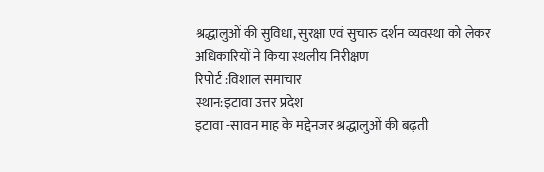श्रद्धालुओं की सुविधा, सुरक्षा एवं सुचारु दर्शन व्यवस्था को लेकर अधिकारियों ने किया स्थलीय निरीक्षण
रिपोर्ट :विशाल समाचार
स्थान:इटावा उत्तर प्रदेश
इटावा -सावन माह के मद्देनजर श्रद्धालुओं की बढ़ती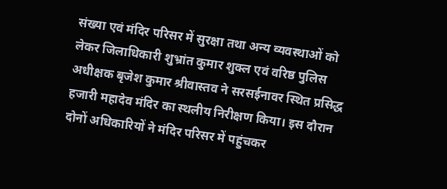संख्या एवं मंदिर परिसर में सुरक्षा तथा अन्य व्यवस्थाओं को लेकर जिलाधिकारी शुभ्रांत कुमार शुक्ल एवं वरिष्ठ पुलिस अधीक्षक बृजेश कुमार श्रीवास्तव ने सरसईनावर स्थित प्रसिद्ध हजारी महादेव मंदिर का स्थलीय निरीक्षण किया। इस दौरान दोनों अधिकारियों ने मंदिर परिसर में पहुंचकर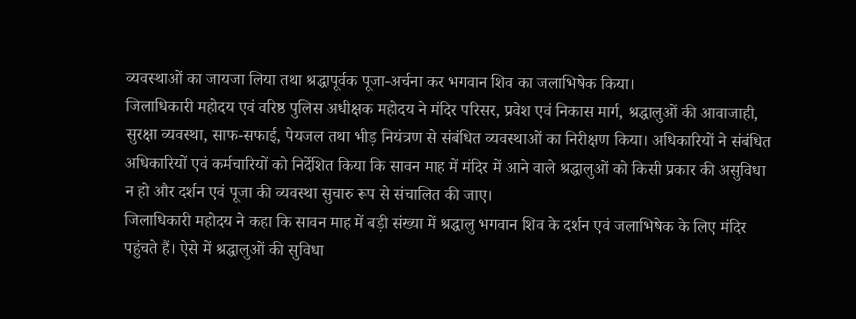व्यवस्थाओं का जायजा लिया तथा श्रद्धापूर्वक पूजा-अर्चना कर भगवान शिव का जलाभिषेक किया।
जिलाधिकारी महोदय एवं वरिष्ठ पुलिस अधीक्षक महोदय ने मंदिर परिसर, प्रवेश एवं निकास मार्ग, श्रद्धालुओं की आवाजाही, सुरक्षा व्यवस्था, साफ-सफाई, पेयजल तथा भीड़ नियंत्रण से संबंधित व्यवस्थाओं का निरीक्षण किया। अधिकारियों ने संबंधित अधिकारियों एवं कर्मचारियों को निर्देशित किया कि सावन माह में मंदिर में आने वाले श्रद्धालुओं को किसी प्रकार की असुविधा न हो और दर्शन एवं पूजा की व्यवस्था सुचारु रूप से संचालित की जाए।
जिलाधिकारी महोदय ने कहा कि सावन माह में बड़ी संख्या में श्रद्धालु भगवान शिव के दर्शन एवं जलाभिषेक के लिए मंदिर पहुंचते हैं। ऐसे में श्रद्धालुओं की सुविधा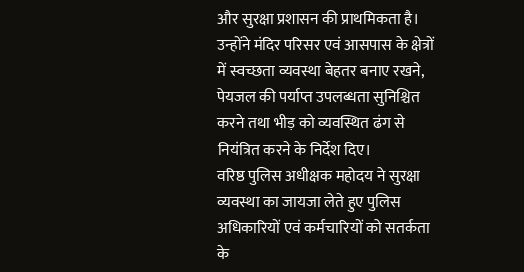और सुरक्षा प्रशासन की प्राथमिकता है। उन्होंने मंदिर परिसर एवं आसपास के क्षेत्रों में स्वच्छता व्यवस्था बेहतर बनाए रखने, पेयजल की पर्याप्त उपलब्धता सुनिश्चित करने तथा भीड़ को व्यवस्थित ढंग से नियंत्रित करने के निर्देश दिए।
वरिष्ठ पुलिस अधीक्षक महोदय ने सुरक्षा व्यवस्था का जायजा लेते हुए पुलिस अधिकारियों एवं कर्मचारियों को सतर्कता के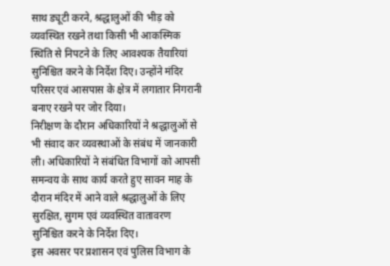साथ ड्यूटी करने, श्रद्धालुओं की भीड़ को व्यवस्थित रखने तथा किसी भी आकस्मिक स्थिति से निपटने के लिए आवश्यक तैयारियां सुनिश्चित करने के निर्देश दिए। उन्होंने मंदिर परिसर एवं आसपास के क्षेत्र में लगातार निगरानी बनाए रखने पर जोर दिया।
निरीक्षण के दौरान अधिकारियों ने श्रद्धालुओं से भी संवाद कर व्यवस्थाओं के संबंध में जानकारी ली। अधिकारियों ने संबंधित विभागों को आपसी समन्वय के साथ कार्य करते हुए सावन माह के दौरान मंदिर में आने वाले श्रद्धालुओं के लिए सुरक्षित, सुगम एवं व्यवस्थित वातावरण सुनिश्चित करने के निर्देश दिए।
इस अवसर पर प्रशासन एवं पुलिस विभाग के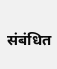संबंधित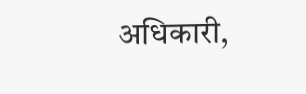अधिकारी,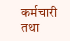कर्मचारी तथा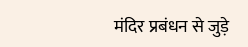मंदिर प्रबंधन से जुड़े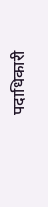पदाधिकारी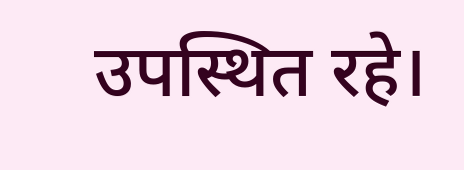उपस्थित रहे।